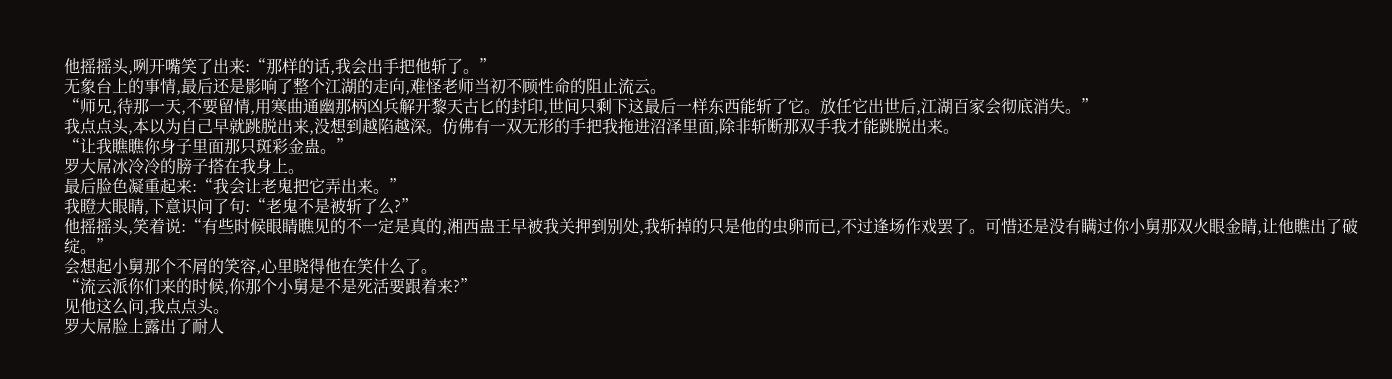他摇摇头,咧开嘴笑了出来:“那样的话,我会出手把他斩了。”
无象台上的事情,最后还是影响了整个江湖的走向,难怪老师当初不顾性命的阻止流云。
“师兄,待那一天,不要留情,用寒曲通幽那柄凶兵解开黎天古匕的封印,世间只剩下这最后一样东西能斩了它。放任它出世后,江湖百家会彻底消失。”
我点点头,本以为自己早就跳脱出来,没想到越陷越深。仿佛有一双无形的手把我拖进沼泽里面,除非斩断那双手我才能跳脱出来。
“让我瞧瞧你身子里面那只斑彩金蛊。”
罗大屌冰冷冷的膀子搭在我身上。
最后脸色凝重起来:“我会让老鬼把它弄出来。”
我瞪大眼睛,下意识问了句:“老鬼不是被斩了么?”
他摇摇头,笑着说:“有些时候眼睛瞧见的不一定是真的,湘西蛊王早被我关押到别处,我斩掉的只是他的虫卵而已,不过逢场作戏罢了。可惜还是没有瞒过你小舅那双火眼金睛,让他瞧出了破绽。”
会想起小舅那个不屑的笑容,心里晓得他在笑什么了。
“流云派你们来的时候,你那个小舅是不是死活要跟着来?”
见他这么问,我点点头。
罗大屌脸上露出了耐人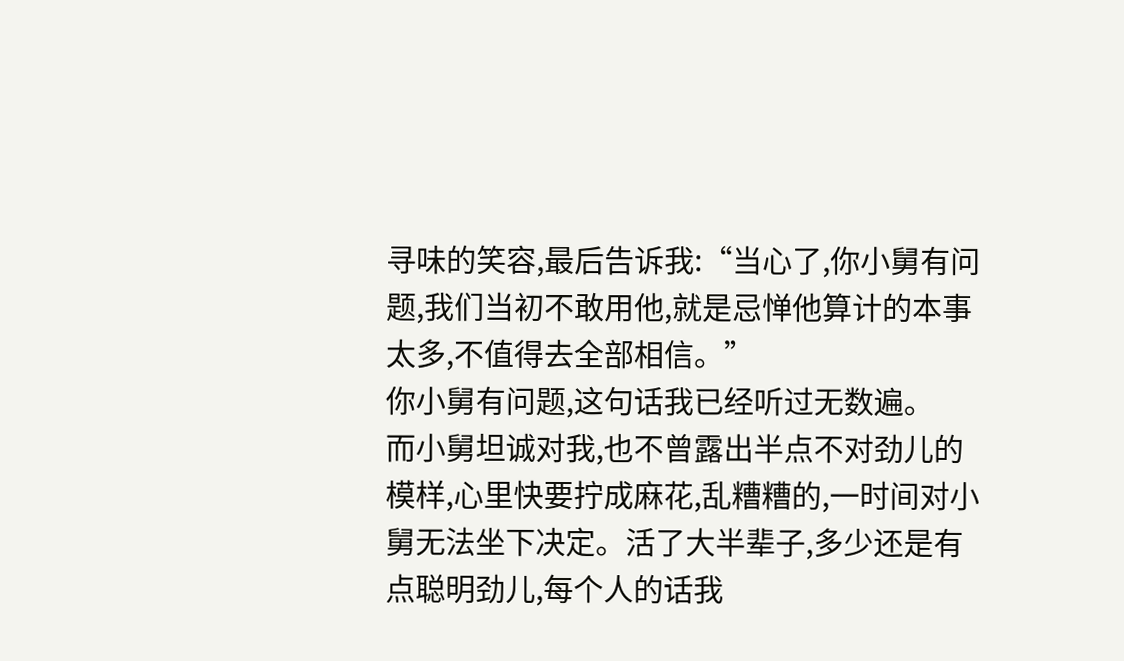寻味的笑容,最后告诉我:“当心了,你小舅有问题,我们当初不敢用他,就是忌惮他算计的本事太多,不值得去全部相信。”
你小舅有问题,这句话我已经听过无数遍。
而小舅坦诚对我,也不曾露出半点不对劲儿的模样,心里快要拧成麻花,乱糟糟的,一时间对小舅无法坐下决定。活了大半辈子,多少还是有点聪明劲儿,每个人的话我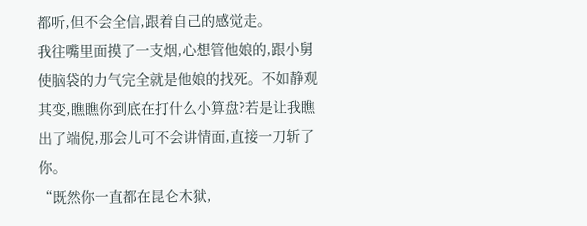都听,但不会全信,跟着自己的感觉走。
我往嘴里面摸了一支烟,心想管他娘的,跟小舅使脑袋的力气完全就是他娘的找死。不如静观其变,瞧瞧你到底在打什么小算盘?若是让我瞧出了端倪,那会儿可不会讲情面,直接一刀斩了你。
“既然你一直都在昆仑木狱,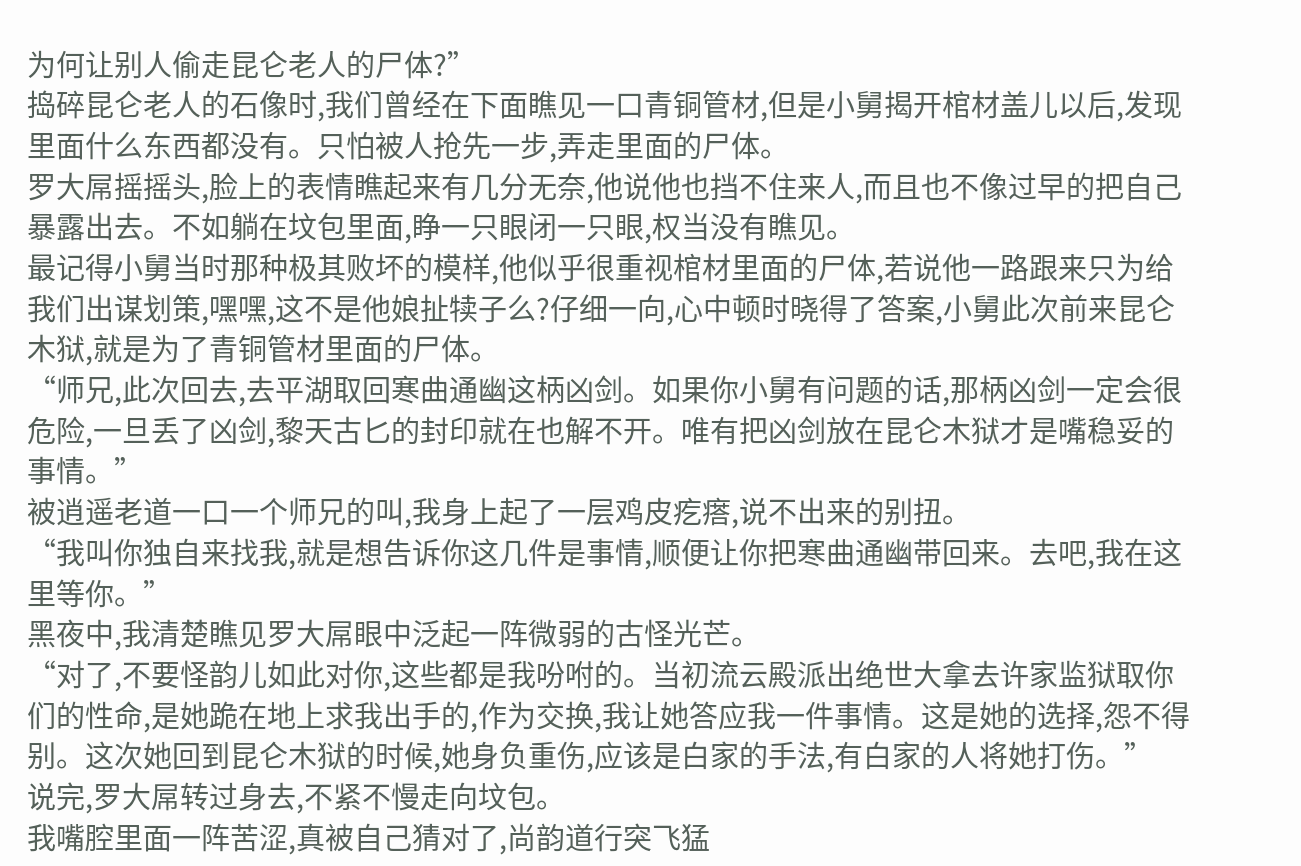为何让别人偷走昆仑老人的尸体?”
捣碎昆仑老人的石像时,我们曾经在下面瞧见一口青铜管材,但是小舅揭开棺材盖儿以后,发现里面什么东西都没有。只怕被人抢先一步,弄走里面的尸体。
罗大屌摇摇头,脸上的表情瞧起来有几分无奈,他说他也挡不住来人,而且也不像过早的把自己暴露出去。不如躺在坟包里面,睁一只眼闭一只眼,权当没有瞧见。
最记得小舅当时那种极其败坏的模样,他似乎很重视棺材里面的尸体,若说他一路跟来只为给我们出谋划策,嘿嘿,这不是他娘扯犊子么?仔细一向,心中顿时晓得了答案,小舅此次前来昆仑木狱,就是为了青铜管材里面的尸体。
“师兄,此次回去,去平湖取回寒曲通幽这柄凶剑。如果你小舅有问题的话,那柄凶剑一定会很危险,一旦丢了凶剑,黎天古匕的封印就在也解不开。唯有把凶剑放在昆仑木狱才是嘴稳妥的事情。”
被逍遥老道一口一个师兄的叫,我身上起了一层鸡皮疙瘩,说不出来的别扭。
“我叫你独自来找我,就是想告诉你这几件是事情,顺便让你把寒曲通幽带回来。去吧,我在这里等你。”
黑夜中,我清楚瞧见罗大屌眼中泛起一阵微弱的古怪光芒。
“对了,不要怪韵儿如此对你,这些都是我吩咐的。当初流云殿派出绝世大拿去许家监狱取你们的性命,是她跪在地上求我出手的,作为交换,我让她答应我一件事情。这是她的选择,怨不得别。这次她回到昆仑木狱的时候,她身负重伤,应该是白家的手法,有白家的人将她打伤。”
说完,罗大屌转过身去,不紧不慢走向坟包。
我嘴腔里面一阵苦涩,真被自己猜对了,尚韵道行突飞猛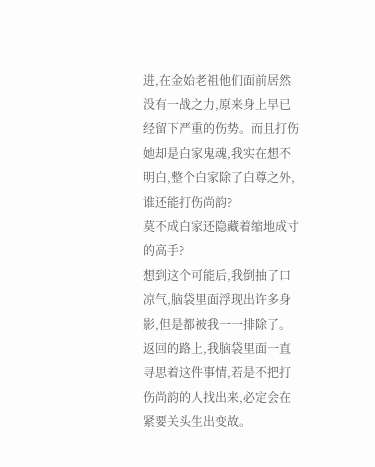进,在金始老祖他们面前居然没有一战之力,原来身上早已经留下严重的伤势。而且打伤她却是白家鬼魂,我实在想不明白,整个白家除了白尊之外,谁还能打伤尚韵?
莫不成白家还隐藏着缩地成寸的高手?
想到这个可能后,我倒抽了口凉气,脑袋里面浮现出许多身影,但是都被我一一排除了。
返回的路上,我脑袋里面一直寻思着这件事情,若是不把打伤尚韵的人找出来,必定会在紧要关头生出变故。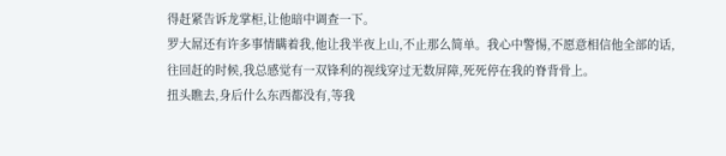得赶紧告诉龙掌柜,让他暗中调查一下。
罗大屌还有许多事情瞒着我,他让我半夜上山,不止那么简单。我心中警惕,不愿意相信他全部的话,往回赶的时候,我总感觉有一双锋利的视线穿过无数屏障,死死停在我的脊背骨上。
扭头瞧去,身后什么东西都没有,等我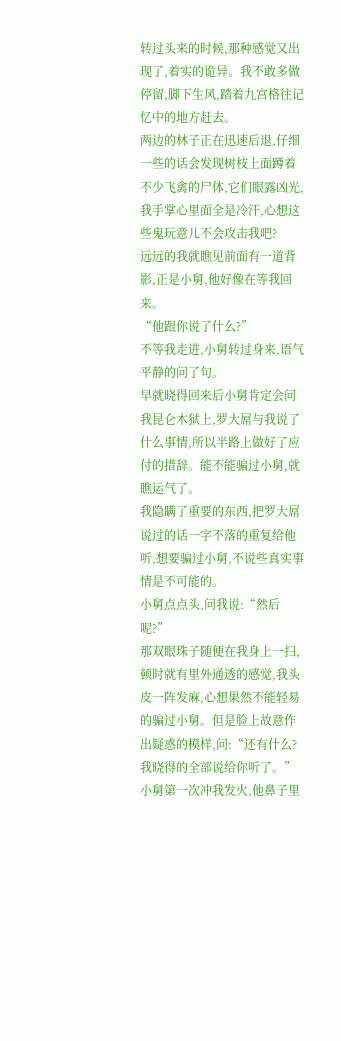转过头来的时候,那种感觉又出现了,着实的诡异。我不敢多做停留,脚下生风,踏着九宫格往记忆中的地方赶去。
两边的林子正在迅速后退,仔细一些的话会发现树枝上面蹲着不少飞禽的尸体,它们眼露凶光,我手掌心里面全是冷汗,心想这些鬼玩意儿不会攻击我吧?
远远的我就瞧见前面有一道背影,正是小舅,他好像在等我回来。
“他跟你说了什么?”
不等我走进,小舅转过身来,语气平静的问了句。
早就晓得回来后小舅肯定会问我昆仑木狱上,罗大屌与我说了什么事情,所以半路上做好了应付的措辞。能不能骗过小舅,就瞧运气了。
我隐瞒了重要的东西,把罗大屌说过的话一字不落的重复给他听,想要骗过小舅,不说些真实事情是不可能的。
小舅点点头,问我说:“然后呢?”
那双眼珠子随便在我身上一扫,顿时就有里外通透的感觉,我头皮一阵发麻,心想果然不能轻易的骗过小舅。但是脸上故意作出疑惑的模样,问:“还有什么?我晓得的全部说给你听了。”
小舅第一次冲我发火,他鼻子里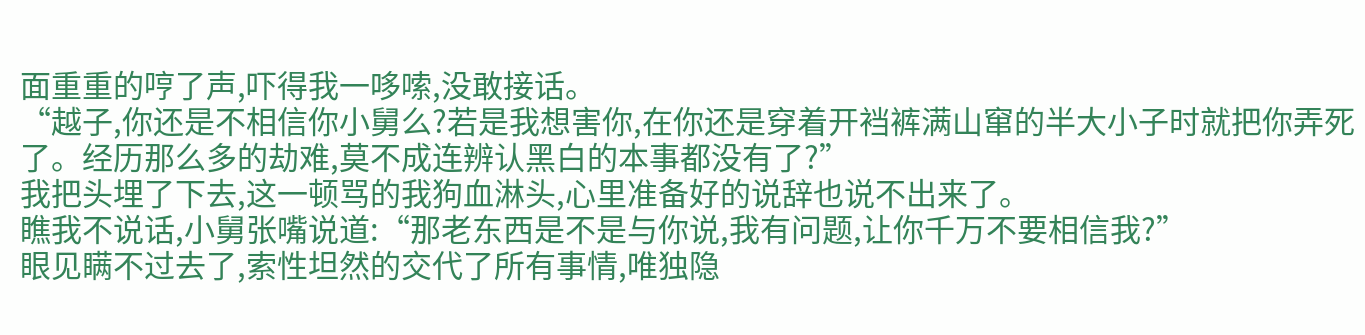面重重的哼了声,吓得我一哆嗦,没敢接话。
“越子,你还是不相信你小舅么?若是我想害你,在你还是穿着开裆裤满山窜的半大小子时就把你弄死了。经历那么多的劫难,莫不成连辨认黑白的本事都没有了?”
我把头埋了下去,这一顿骂的我狗血淋头,心里准备好的说辞也说不出来了。
瞧我不说话,小舅张嘴说道:“那老东西是不是与你说,我有问题,让你千万不要相信我?”
眼见瞒不过去了,索性坦然的交代了所有事情,唯独隐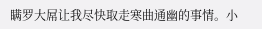瞒罗大屌让我尽快取走寒曲通幽的事情。小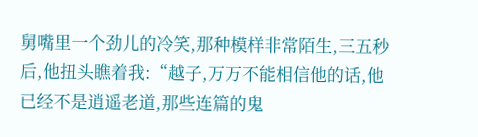舅嘴里一个劲儿的冷笑,那种模样非常陌生,三五秒后,他扭头瞧着我:“越子,万万不能相信他的话,他已经不是逍遥老道,那些连篇的鬼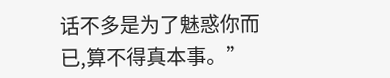话不多是为了魅惑你而已,算不得真本事。”